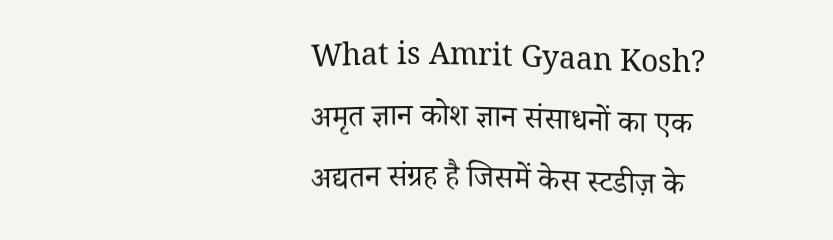What is Amrit Gyaan Kosh?
अमृत ज्ञान कोश ज्ञान संसाधनों का एक अद्यतन संग्रह है जिसमें केस स्टडीज़ के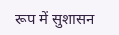रूप में सुशासन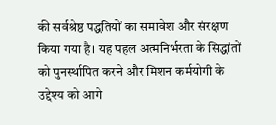की सर्वश्रेष्ठ पद्धतियों का समावेश और संरक्षण किया गया है। यह पहल अत्मनिर्भरता के सिद्धांतों को पुनर्स्थापित करने और मिशन कर्मयोगी के उद्देश्य को आगे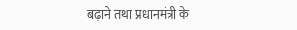बढ़ाने तथा प्रधानमंत्री के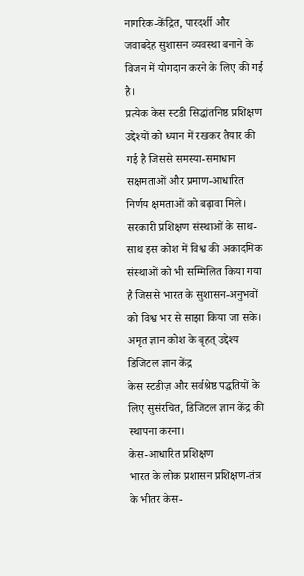नागरिक-केंद्रित, पारदर्शी और जवाबदेह सुशासन व्यवस्था बनाने के विजन में योगदान करने के लिए की गई है।
प्रत्येक केस स्टडी सिद्धांतनिष्ठ प्रशिक्षण उद्देश्यों को ध्यान में रखकर तैयार की गई है जिससे समस्या-समाधान सक्षमताओं और प्रमाण-आधारित निर्णय क्षमताओं को बढ़ावा मिले। सरकारी प्रशिक्षण संस्थाओं के साथ-साथ इस कोश में विश्व की अकादमिक संस्थाओं को भी सम्मिलित किया गया है जिससे भारत के सुशासन-अनुभवों को विश्व भर से साझा किया जा सके।
अमृत ज्ञान कोश के बृहत् उद्देश्य
डिजिटल ज्ञान केंद्र
केस स्टडीज़ और सर्वश्रेष्ठ पद्धतियों के लिए सुसंरचित, डिजिटल ज्ञान केंद्र की स्थापना करना।
केस-आधारित प्रशिक्षण
भारत के लोक प्रशासन प्रशिक्षण-तंत्र के भीतर केस-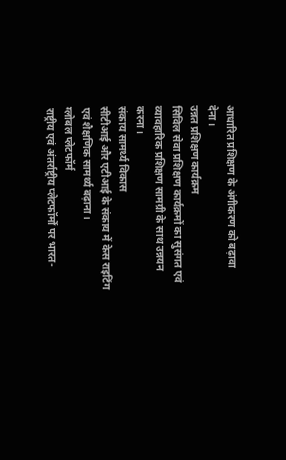आधारित प्रशिक्षण के अंगीकरण को बढ़ावा देना।
उन्नत प्रशिक्षण कार्यक्रम
सिविल सेवा प्रशिक्षण कार्यक्रमों का सुसंगत एवं व्यावहारिक प्रशिक्षण सामग्री के साथ उन्नयन करना।
संकाय सामर्थ्य विकास
सीटीआई और एटीआई के संकाय में केस राइटिंग एवं शैक्षणिक सामर्थ्य बढ़ाना।
ग्लोबल प्लेटफॉर्म
राष्ट्रीय एवं अंतर्राष्ट्रीय प्लेटफॉर्मों पर भारत-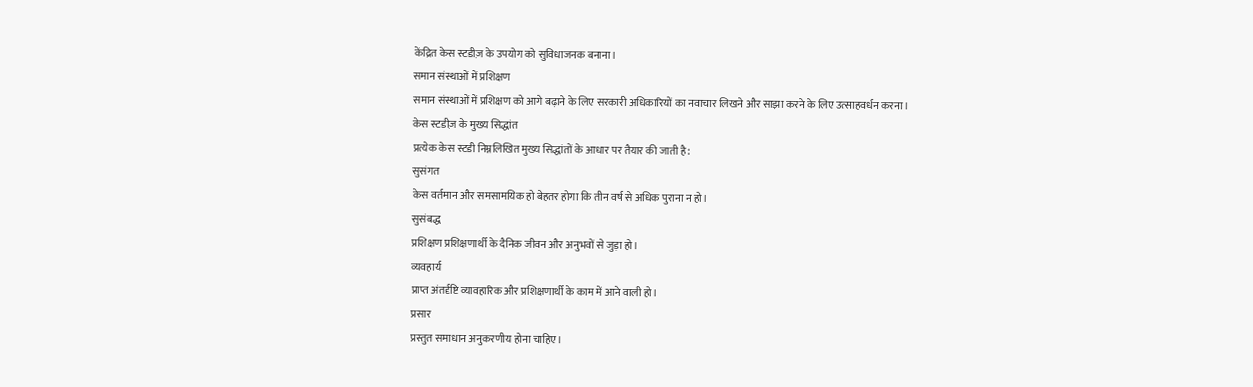केंद्रित केस स्टडीज़ के उपयोग को सुविधाजनक बनाना।
समान संस्थाओं में प्रशिक्षण
समान संस्थाओं में प्रशिक्षण को आगे बढ़ाने के लिए सरकारी अधिकारियों का नवाचार लिखने और साझा करने के लिए उत्साहवर्धन करना।
केस स्टडीज़ के मुख्य सिद्धांत
प्रत्येक केस स्टडी निम्नलिखित मुख्य सिद्धांतों के आधार पर तैयार की जाती है:
सुसंगत
केस वर्तमान और समसामयिक हो बेहतर होगा कि तीन वर्ष से अधिक पुराना न हो।
सुसंबद्ध
प्रशिक्षण प्रशिक्षणार्थी के दैनिक जीवन और अनुभवों से जुड़ा हो।
व्यवहार्य
प्राप्त अंतर्दृष्टि व्यावहारिक और प्रशिक्षणार्थी के काम में आने वाली हो।
प्रसार
प्रस्तुत समाधान अनुकरणीय होना चाहिए।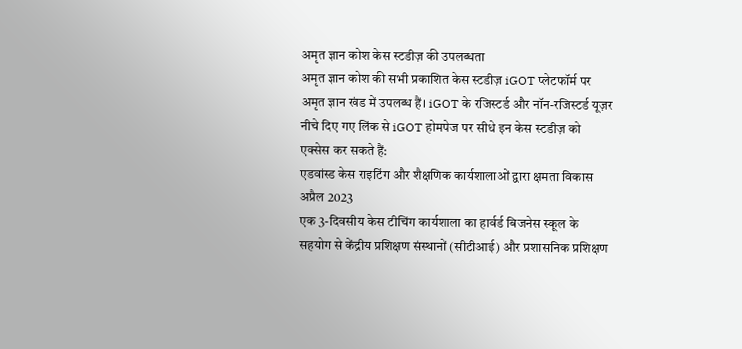अमृत ज्ञान कोश केस स्टडीज़ की उपलब्धता
अमृत ज्ञान कोश की सभी प्रकाशित केस स्टडीज़ iGOT प्लेटफॉर्म पर अमृत ज्ञान खंड में उपलब्ध हैं। iGOT के रजिस्टर्ड और नॉन-रजिस्टर्ड यूज़र नीचे दिए गए लिंक से iGOT होमपेज पर सीधे इन केस स्टडीज़ को एक्सेस कर सकते हैं:
एडवांस्ड केस राइटिंग और शैक्षणिक कार्यशालाओं द्वारा क्षमता विकास
अप्रैल 2023
एक 3-दिवसीय केस टीचिंग कार्यशाला का हार्वर्ड बिजनेस स्कूल के सहयोग से केंद्रीय प्रशिक्षण संस्थानों (सीटीआई) और प्रशासनिक प्रशिक्षण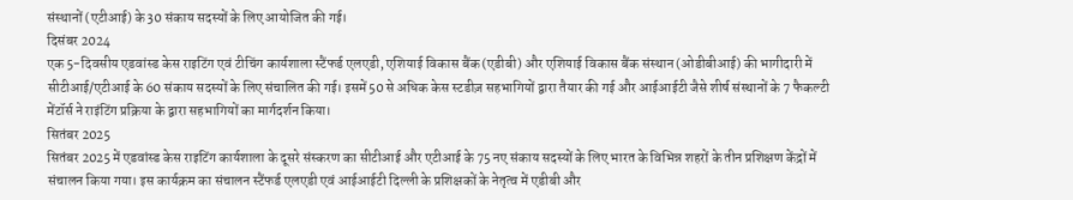संस्थानों (एटीआई) के 30 संकाय सदस्यों के लिए आयोजित की गई।
दिसंबर 2024
एक 5-दिवसीय एडवांस्ड केस राइटिंग एवं टीचिंग कार्यशाला स्टैंफर्ड एलएडी, एशियाई विकास बैंक (एडीबी) और एशियाई विकास बैंक संस्थान (ओडीबीआई) की भागीदारी में सीटीआई/एटीआई के 60 संकाय सदस्यों के लिए संचालित की गई। इसमें 50 से अधिक केस स्टडीज़ सहभागियों द्वारा तैयार की गई और आईआईटी जैसे शीर्ष संस्थानों के 7 फैकल्टी मेंटॉर्स ने राइंटिंग प्रक्रिया के द्वारा सहभागियों का मार्गदर्शन किया।
सितंबर 2025
सितंबर 2025 में एडवांस्ड केस राइटिंग कार्यशाला के दूसरे संस्करण का सीटीआई और एटीआई के 75 नए संकाय सदस्यों के लिए भारत के विभिन्न शहरों के तीन प्रशिक्षण केंद्रों में संचालन किया गया। इस कार्यक्रम का संचालन स्टैंफर्ड एलएडी एवं आईआईटी दिल्ली के प्रशिक्षकों के नेतृत्व में एडीबी और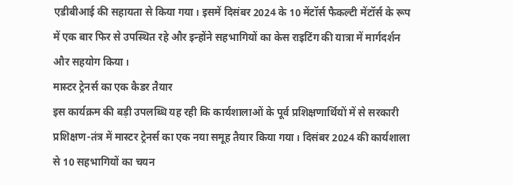एडीबीआई की सहायता से किया गया। इसमें दिसंबर 2024 के 10 मेंटॉर्स फैकल्टी मेंटॉर्स के रूप में एक बार फिर से उपस्थित रहे और इन्होंने सहभागियों का केस राइटिंग की यात्रा में मार्गदर्शन और सहयोग किया।
मास्टर ट्रेनर्स का एक कैडर तैयार
इस कार्यक्रम की बड़ी उपलब्धि यह रही कि कार्यशालाओं के पूर्व प्रशिक्षणार्थियों में से सरकारी प्रशिक्षण-तंत्र में मास्टर ट्रेनर्स का एक नया समूह तैयार किया गया। दिसंबर 2024 की कार्यशाला से 10 सहभागियों का चयन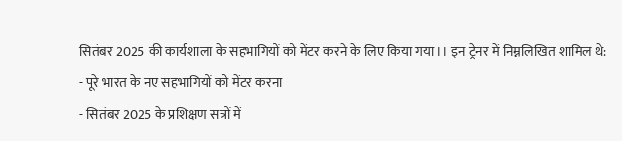सितंबर 2025 की कार्यशाला के सहभागियों को मेंटर करने के लिए किया गया।। इन ट्रेनर में निम्नलिखित शामिल थे:
- पूरे भारत के नए सहभागियों को मेंटर करना
- सितंबर 2025 के प्रशिक्षण सत्रों में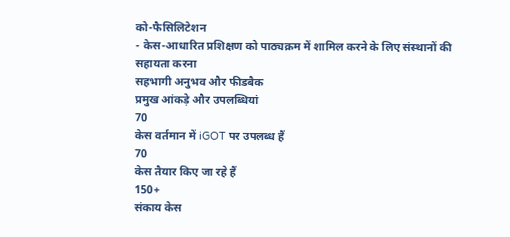को-फैसिलिटेशन
- केस-आधारित प्रशिक्षण को पाठ्यक्रम में शामिल करने के लिए संस्थानों की सहायता करना
सहभागी अनुभव और फीडबैक
प्रमुख आंकड़े और उपलब्धियां
70
केस वर्तमान में iGOT पर उपलब्ध हैं
70
केस तैयार किए जा रहे हैं
150+
संकाय केस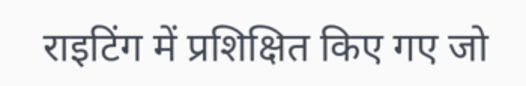राइटिंग में प्रशिक्षित किए गए जो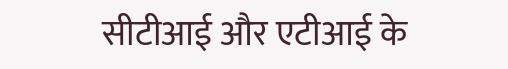सीटीआई और एटीआई के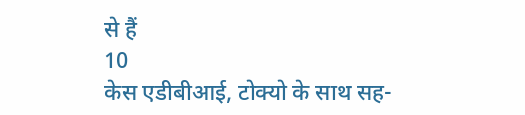से हैं
10
केस एडीबीआई, टोक्यो के साथ सह-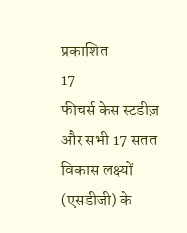प्रकाशित
17
फीचर्स केस स्टडीज़ और सभी 17 सतत विकास लक्ष्यों (एसडीजी) के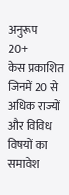अनुरूप
20+
केस प्रकाशित जिनमें 20 से अधिक राज्यों और विविध विषयों का समावेश